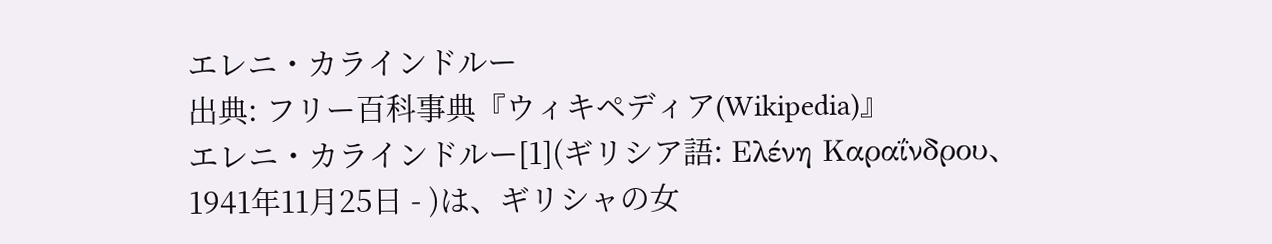エレニ・カラインドルー
出典: フリー百科事典『ウィキペディア(Wikipedia)』
エレニ・カラインドルー[1](ギリシア語: Ελένη Καραΐνδρου、1941年11月25日 - )は、ギリシャの女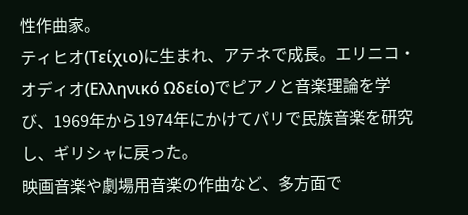性作曲家。
ティヒオ(Τείχιο)に生まれ、アテネで成長。エリニコ・オディオ(Ελληνικό Ωδείο)でピアノと音楽理論を学び、1969年から1974年にかけてパリで民族音楽を研究し、ギリシャに戻った。
映画音楽や劇場用音楽の作曲など、多方面で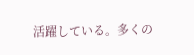活躍している。多くの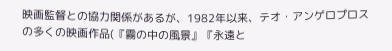映画監督との協力関係があるが、1982年以来、テオ・アンゲロプロスの多くの映画作品(『霧の中の風景』『永遠と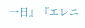一日』『エレニ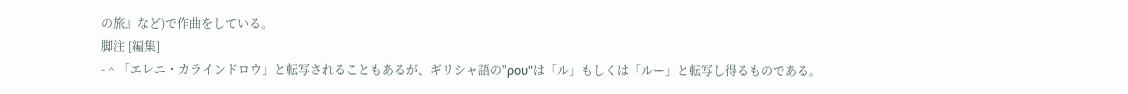の旅』など)で作曲をしている。
脚注 [編集]
- ^ 「エレニ・カラインドロウ」と転写されることもあるが、ギリシャ語の"ρου"は「ル」もしくは「ルー」と転写し得るものである。